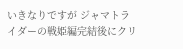いきなりですが ジャマトライダーの戦姫編完結後にクリ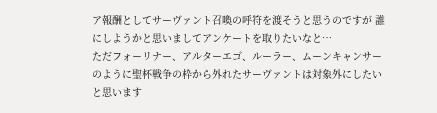ア報酬としてサーヴァント召喚の呼符を渡そうと思うのですが 誰にしようかと思いましてアンケートを取りたいなと…
ただフォーリナー、アルターエゴ、ルーラー、ムーンキャンサーのように聖杯戦争の枠から外れたサーヴァントは対象外にしたいと思います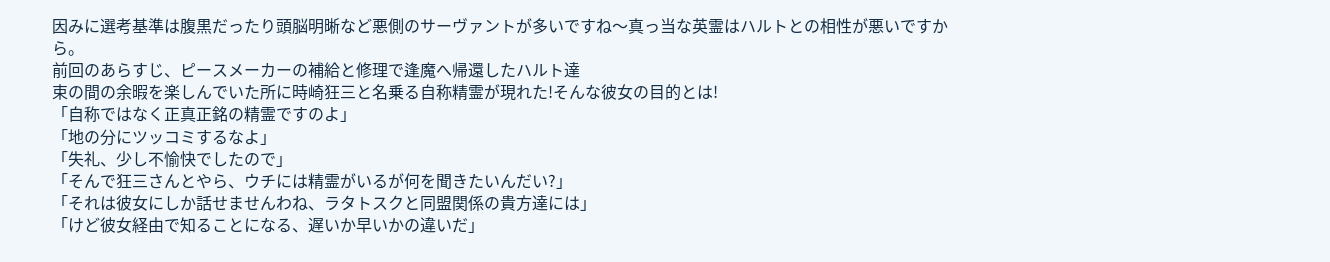因みに選考基準は腹黒だったり頭脳明晰など悪側のサーヴァントが多いですね〜真っ当な英霊はハルトとの相性が悪いですから。
前回のあらすじ、ピースメーカーの補給と修理で逢魔へ帰還したハルト達
束の間の余暇を楽しんでいた所に時崎狂三と名乗る自称精霊が現れた!そんな彼女の目的とは!
「自称ではなく正真正銘の精霊ですのよ」
「地の分にツッコミするなよ」
「失礼、少し不愉快でしたので」
「そんで狂三さんとやら、ウチには精霊がいるが何を聞きたいんだい?」
「それは彼女にしか話せませんわね、ラタトスクと同盟関係の貴方達には」
「けど彼女経由で知ることになる、遅いか早いかの違いだ」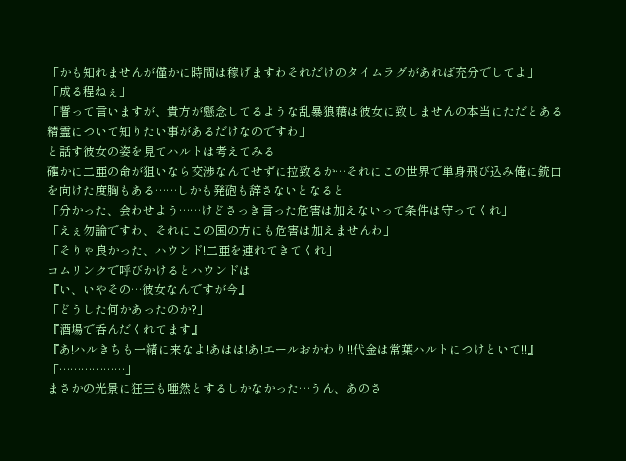「かも知れませんが僅かに時間は稼げますわそれだけのタイムラグがあれば充分でしてよ」
「成る程ねぇ」
「誓って言いますが、貴方が懸念してるような乱暴狼藉は彼女に致しませんの本当にただとある精霊について知りたい事があるだけなのですわ」
と話す彼女の姿を見てハルトは考えてみる
確かに二亜の命が狙いなら交渉なんてせずに拉致るか…それにこの世界で単身飛び込み俺に銃口を向けた度胸もある……しかも発砲も辞さないとなると
「分かった、会わせよう……けどさっき言った危害は加えないって条件は守ってくれ」
「えぇ勿論ですわ、それにこの国の方にも危害は加えませんわ」
「そりゃ良かった、ハウンド!二亜を連れてきてくれ」
コムリンクで呼びかけるとハウンドは
『い、いやその…彼女なんですが今』
「どうした何かあったのか?」
『酒場で呑んだくれてます』
『あ!ハルきちも一緒に来なよ!あはは!あ!エールおかわり!!代金は常葉ハルトにつけといて!!』
「………………」
まさかの光景に狂三も唖然とするしかなかった…うん、あのさ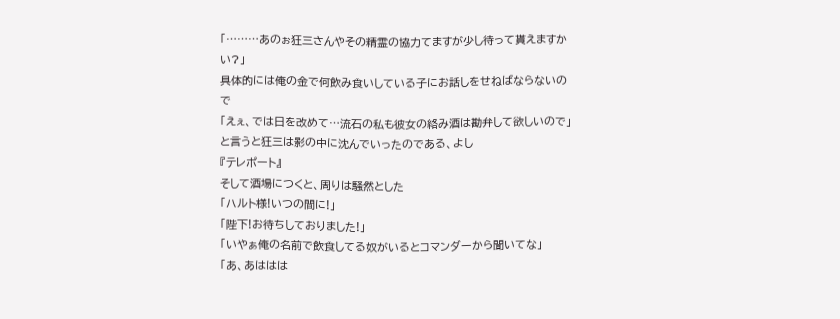「………あのぉ狂三さんやその精霊の協力てますが少し待って貰えますかい?」
具体的には俺の金で何飲み食いしている子にお話しをせねばならないので
「えぇ、では日を改めて…流石の私も彼女の絡み酒は勘弁して欲しいので」
と言うと狂三は影の中に沈んでいったのである、よし
『テレポート』
そして酒場につくと、周りは騒然とした
「ハルト様!いつの間に!」
「陛下!お待ちしておりました!」
「いやぁ俺の名前で飲食してる奴がいるとコマンダーから聞いてな」
「あ、あははは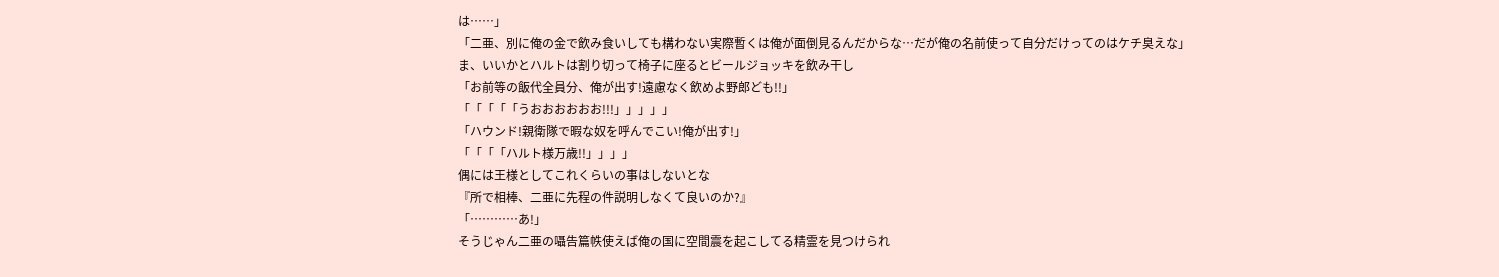は……」
「二亜、別に俺の金で飲み食いしても構わない実際暫くは俺が面倒見るんだからな…だが俺の名前使って自分だけってのはケチ臭えな」
ま、いいかとハルトは割り切って椅子に座るとビールジョッキを飲み干し
「お前等の飯代全員分、俺が出す!遠慮なく飲めよ野郎ども!!」
「「「「「うおおおおおお!!!」」」」」
「ハウンド!親衛隊で暇な奴を呼んでこい!俺が出す!」
「「「「ハルト様万歳!!」」」」
偶には王様としてこれくらいの事はしないとな
『所で相棒、二亜に先程の件説明しなくて良いのか?』
「…………あ!」
そうじゃん二亜の囁告篇帙使えば俺の国に空間震を起こしてる精霊を見つけられ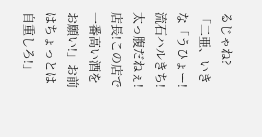るじゃね?
「二亜、いきな「うひょー!流石ハルきち!太っ腹だねぇ!店長!この店で一番高い酒をお願い!」お前はちょっとは自重しろ!」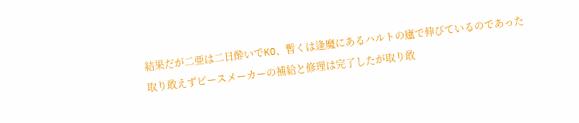結果だが二亜は二日酔いでKO、暫くは逢魔にあるハルトの廬で伸びているのであった
取り敢えずピースメーカーの補給と修理は完了したが取り敢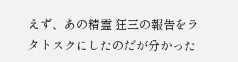えず、あの精霊 狂三の報告をラタトスクにしたのだが分かった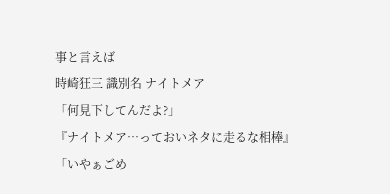事と言えば
時崎狂三 識別名 ナイトメア
「何見下してんだよ?」
『ナイトメア…っておいネタに走るな相棒』
「いやぁごめ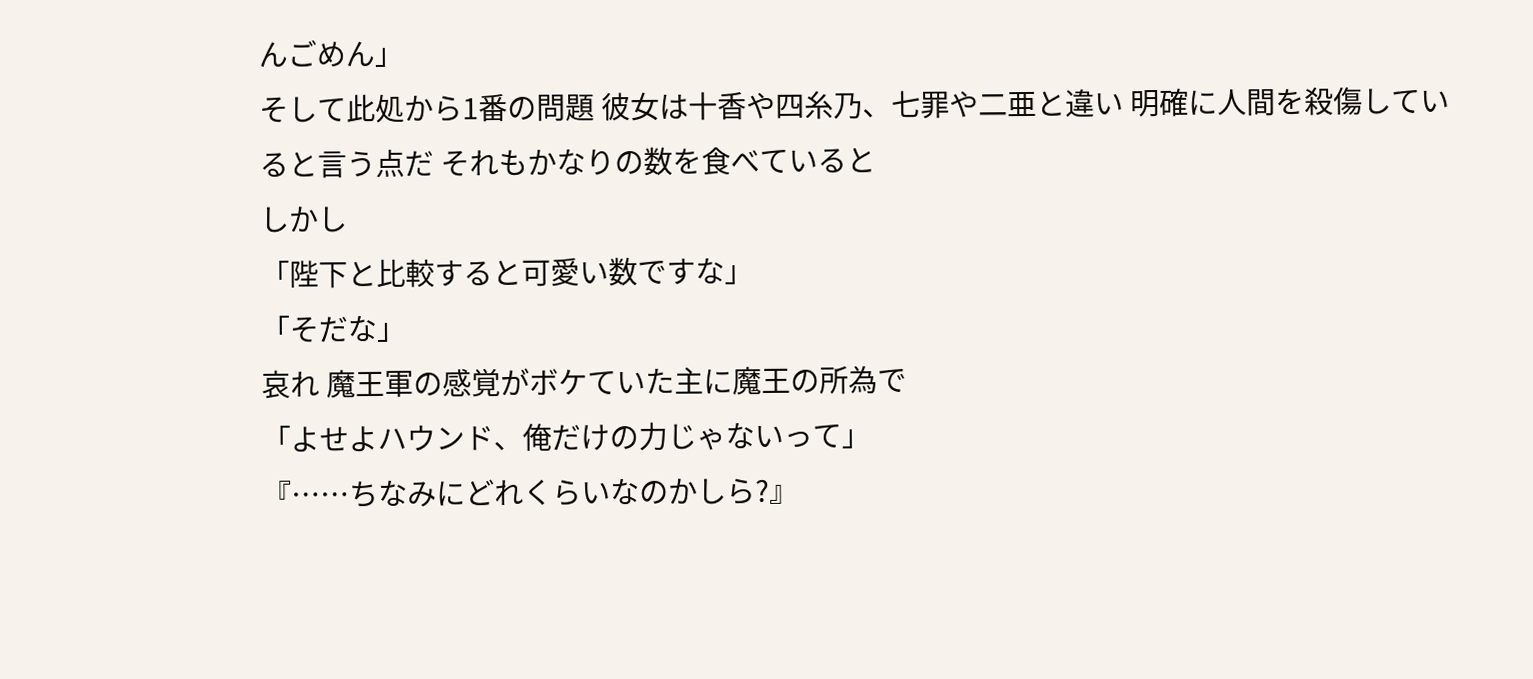んごめん」
そして此処から1番の問題 彼女は十香や四糸乃、七罪や二亜と違い 明確に人間を殺傷していると言う点だ それもかなりの数を食べていると
しかし
「陛下と比較すると可愛い数ですな」
「そだな」
哀れ 魔王軍の感覚がボケていた主に魔王の所為で
「よせよハウンド、俺だけの力じゃないって」
『……ちなみにどれくらいなのかしら?』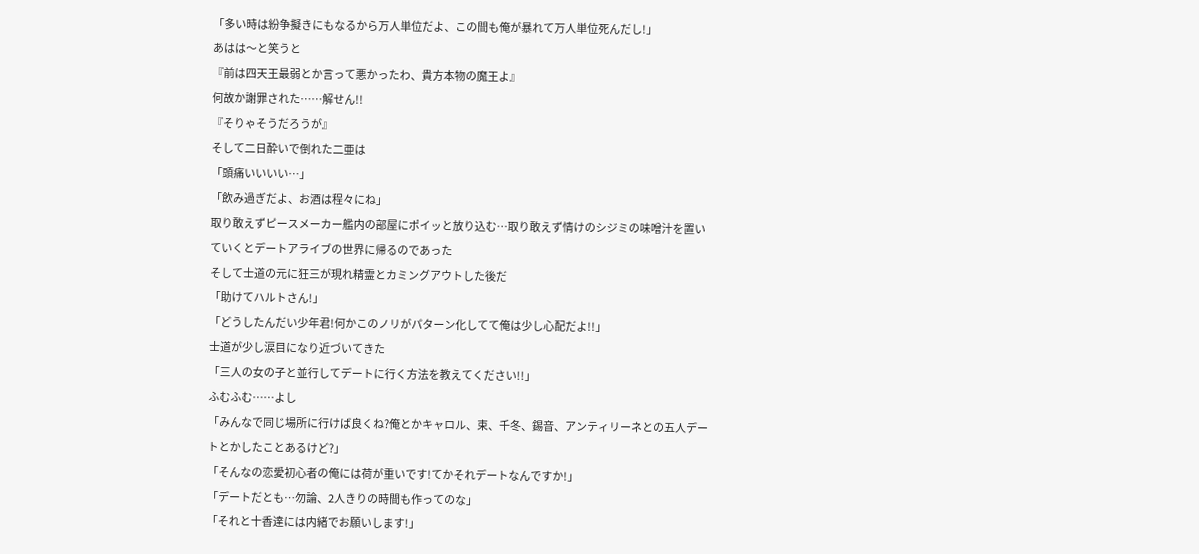「多い時は紛争擬きにもなるから万人単位だよ、この間も俺が暴れて万人単位死んだし!」
あはは〜と笑うと
『前は四天王最弱とか言って悪かったわ、貴方本物の魔王よ』
何故か謝罪された……解せん!!
『そりゃそうだろうが』
そして二日酔いで倒れた二亜は
「頭痛いいいい…」
「飲み過ぎだよ、お酒は程々にね」
取り敢えずピースメーカー艦内の部屋にポイッと放り込む…取り敢えず情けのシジミの味噌汁を置いていくとデートアライブの世界に帰るのであった
そして士道の元に狂三が現れ精霊とカミングアウトした後だ
「助けてハルトさん!」
「どうしたんだい少年君!何かこのノリがパターン化してて俺は少し心配だよ!!」
士道が少し涙目になり近づいてきた
「三人の女の子と並行してデートに行く方法を教えてください!!」
ふむふむ……よし
「みんなで同じ場所に行けば良くね?俺とかキャロル、束、千冬、錫音、アンティリーネとの五人デートとかしたことあるけど?」
「そんなの恋愛初心者の俺には荷が重いです!てかそれデートなんですか!」
「デートだとも…勿論、2人きりの時間も作ってのな」
「それと十香達には内緒でお願いします!」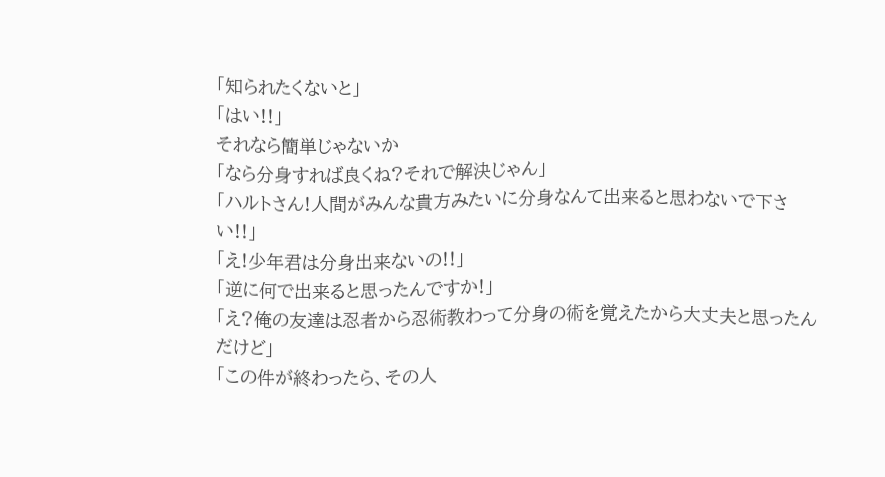「知られたくないと」
「はい!!」
それなら簡単じゃないか
「なら分身すれば良くね?それで解決じゃん」
「ハルトさん!人間がみんな貴方みたいに分身なんて出来ると思わないで下さい!!」
「え!少年君は分身出来ないの!!」
「逆に何で出来ると思ったんですか!」
「え?俺の友達は忍者から忍術教わって分身の術を覚えたから大丈夫と思ったんだけど」
「この件が終わったら、その人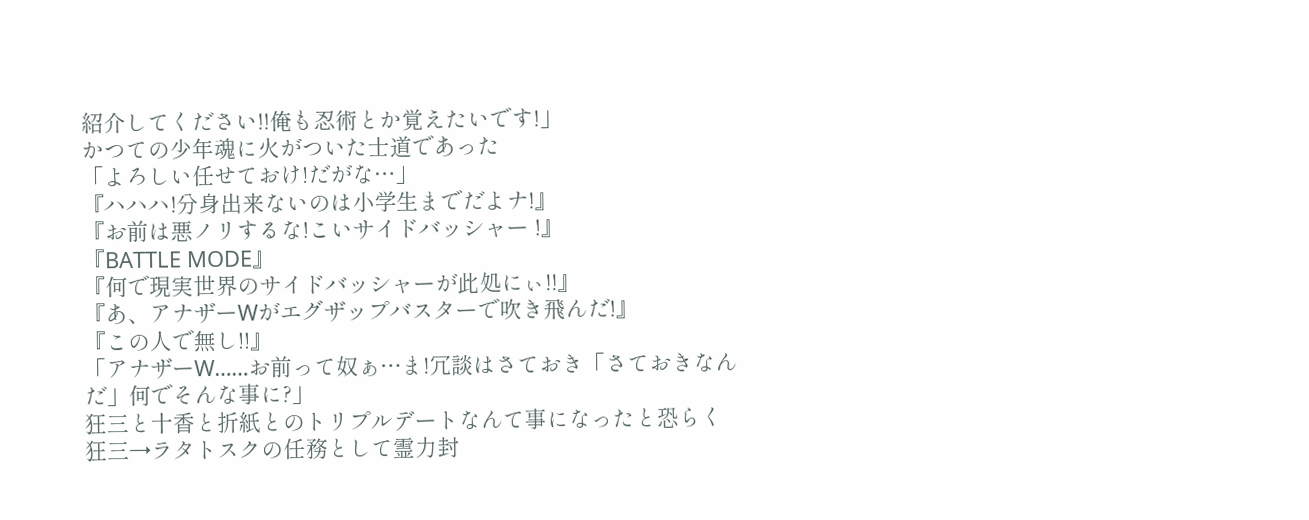紹介してください!!俺も忍術とか覚えたいです!」
かつての少年魂に火がついた士道であった
「よろしい任せておけ!だがな…」
『ハハハ!分身出来ないのは小学生までだよナ!』
『お前は悪ノリするな!こいサイドバッシャー !』
『BATTLE MODE』
『何で現実世界のサイドバッシャーが此処にぃ!!』
『あ、アナザーWがエグザップバスターで吹き飛んだ!』
『この人で無し!!』
「アナザーW……お前って奴ぁ…ま!冗談はさておき「さておきなんだ」何でそんな事に?」
狂三と十香と折紙とのトリプルデートなんて事になったと恐らく
狂三→ラタトスクの任務として霊力封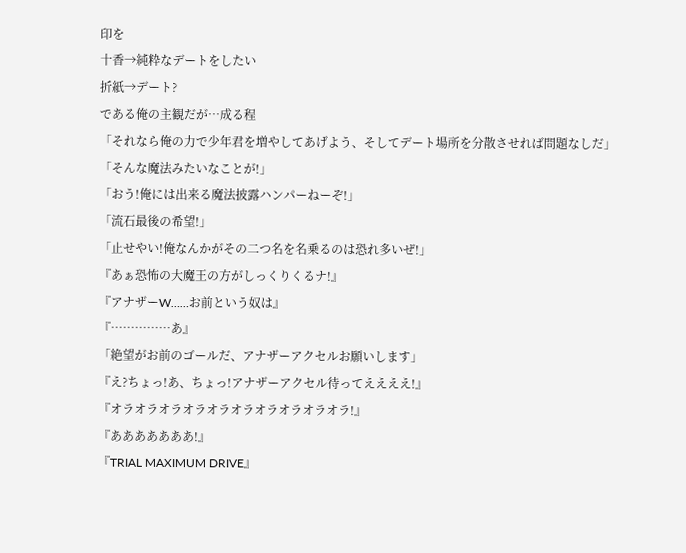印を
十香→純粋なデートをしたい
折紙→デート?
である俺の主観だが…成る程
「それなら俺の力で少年君を増やしてあげよう、そしてデート場所を分散させれば問題なしだ」
「そんな魔法みたいなことが!」
「おう!俺には出来る魔法披露ハンパーねーぞ!」
「流石最後の希望!」
「止せやい!俺なんかがその二つ名を名乗るのは恐れ多いぜ!」
『あぁ恐怖の大魔王の方がしっくりくるナ!』
『アナザーW……お前という奴は』
『……………あ』
「絶望がお前のゴールだ、アナザーアクセルお願いします」
『え?ちょっ!あ、ちょっ!アナザーアクセル待ってええええ!』
『オラオラオラオラオラオラオラオラオラオラ!』
『あああああああ!』
『TRIAL MAXIMUM DRIVE』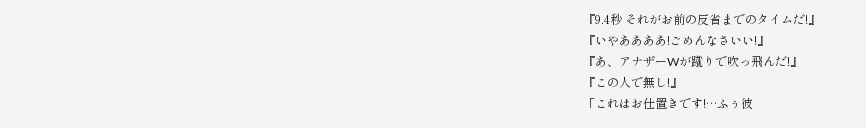『9.4秒 それがお前の反省までのタイムだ!』
『いやああああ!ごめんなさいい!』
『あ、アナザーWが蹴りで吹っ飛んだ!』
『この人で無し!』
「これはお仕置きです!…ふぅ彼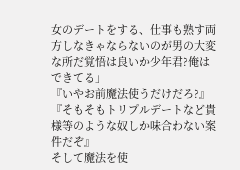女のデートをする、仕事も熟す両方しなきゃならないのが男の大変な所だ覚悟は良いか少年君?俺はできてる」
『いやお前魔法使うだけだろ?』
『そもそもトリプルデートなど貴様等のような奴しか味合わない案件だぞ』
そして魔法を使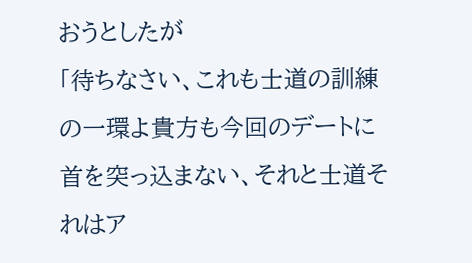おうとしたが
「待ちなさい、これも士道の訓練の一環よ貴方も今回のデートに首を突っ込まない、それと士道それはア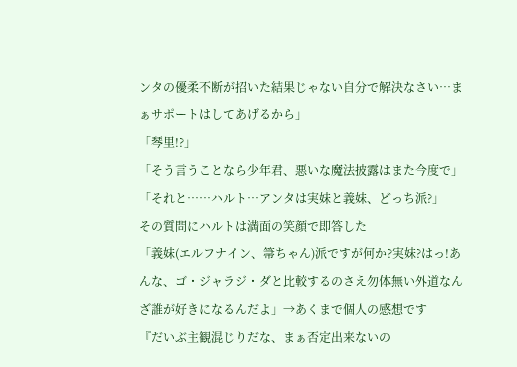ンタの優柔不断が招いた結果じゃない自分で解決なさい…まぁサポートはしてあげるから」
「琴里!?」
「そう言うことなら少年君、悪いな魔法披露はまた今度で」
「それと……ハルト…アンタは実妹と義妹、どっち派?」
その質問にハルトは満面の笑顔で即答した
「義妹(エルフナイン、箒ちゃん)派ですが何か?実妹?はっ!あんな、ゴ・ジャラジ・ダと比較するのさえ勿体無い外道なんざ誰が好きになるんだよ」→あくまで個人の感想です
『だいぶ主観混じりだな、まぁ否定出来ないの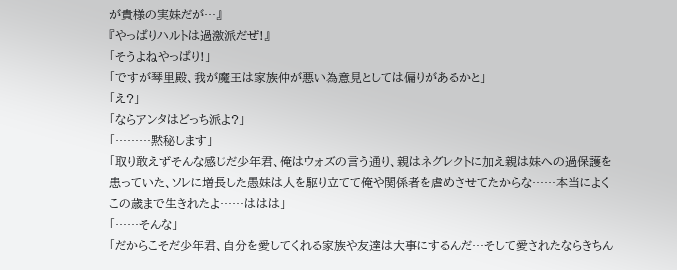が貴様の実妹だが…』
『やっぱりハルトは過激派だぜ!』
「そうよねやっぱり!」
「ですが琴里殿、我が魔王は家族仲が悪い為意見としては偏りがあるかと」
「え?」
「ならアンタはどっち派よ?」
「………黙秘します」
「取り敢えずそんな感じだ少年君、俺はウォズの言う通り、親はネグレクトに加え親は妹への過保護を患っていた、ソレに増長した愚妹は人を駆り立てて俺や関係者を虐めさせてたからな……本当によくこの歳まで生きれたよ……ははは」
「……そんな」
「だからこそだ少年君、自分を愛してくれる家族や友達は大事にするんだ…そして愛されたならきちん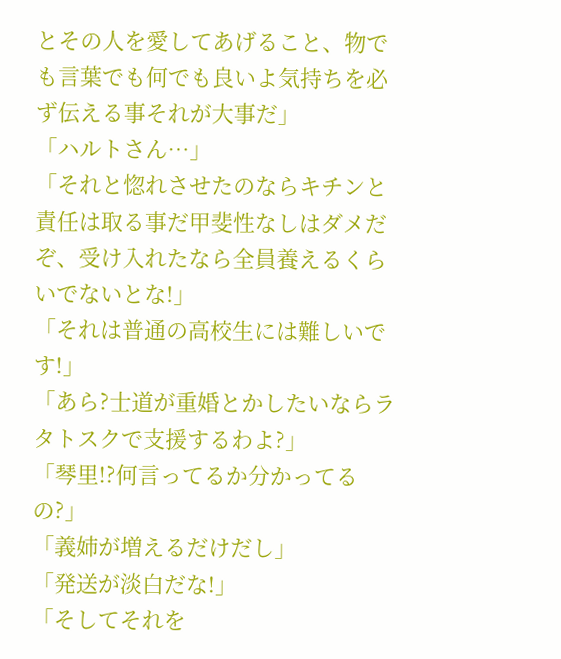とその人を愛してあげること、物でも言葉でも何でも良いよ気持ちを必ず伝える事それが大事だ」
「ハルトさん…」
「それと惚れさせたのならキチンと責任は取る事だ甲斐性なしはダメだぞ、受け入れたなら全員養えるくらいでないとな!」
「それは普通の高校生には難しいです!」
「あら?士道が重婚とかしたいならラタトスクで支援するわよ?」
「琴里!?何言ってるか分かってるの?」
「義姉が増えるだけだし」
「発送が淡白だな!」
「そしてそれを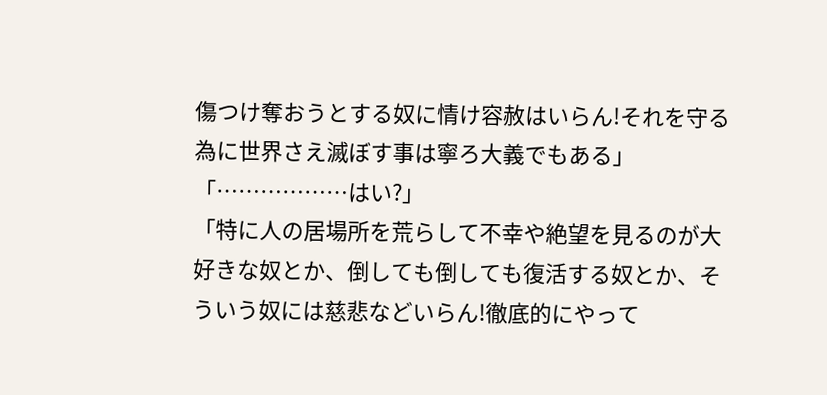傷つけ奪おうとする奴に情け容赦はいらん!それを守る為に世界さえ滅ぼす事は寧ろ大義でもある」
「………………はい?」
「特に人の居場所を荒らして不幸や絶望を見るのが大好きな奴とか、倒しても倒しても復活する奴とか、そういう奴には慈悲などいらん!徹底的にやって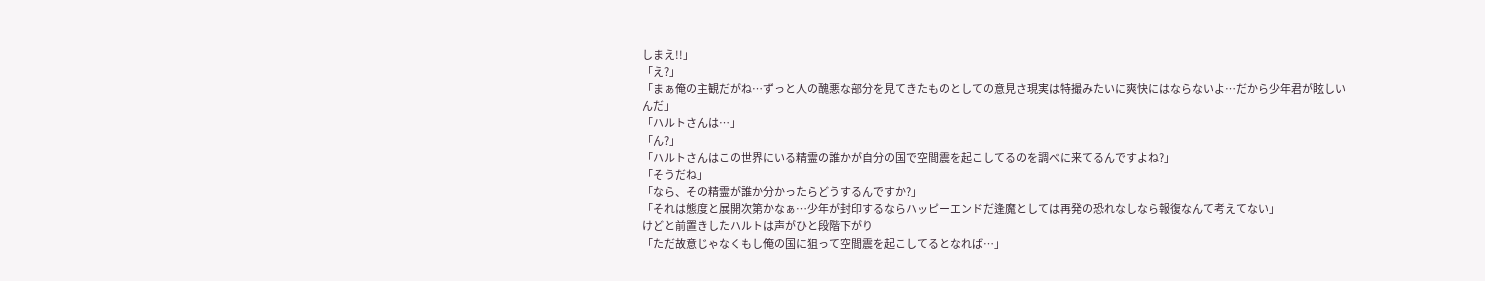しまえ!!」
「え?」
「まぁ俺の主観だがね…ずっと人の醜悪な部分を見てきたものとしての意見さ現実は特撮みたいに爽快にはならないよ…だから少年君が眩しいんだ」
「ハルトさんは…」
「ん?」
「ハルトさんはこの世界にいる精霊の誰かが自分の国で空間震を起こしてるのを調べに来てるんですよね?」
「そうだね」
「なら、その精霊が誰か分かったらどうするんですか?」
「それは態度と展開次第かなぁ…少年が封印するならハッピーエンドだ逢魔としては再発の恐れなしなら報復なんて考えてない」
けどと前置きしたハルトは声がひと段階下がり
「ただ故意じゃなくもし俺の国に狙って空間震を起こしてるとなれば…」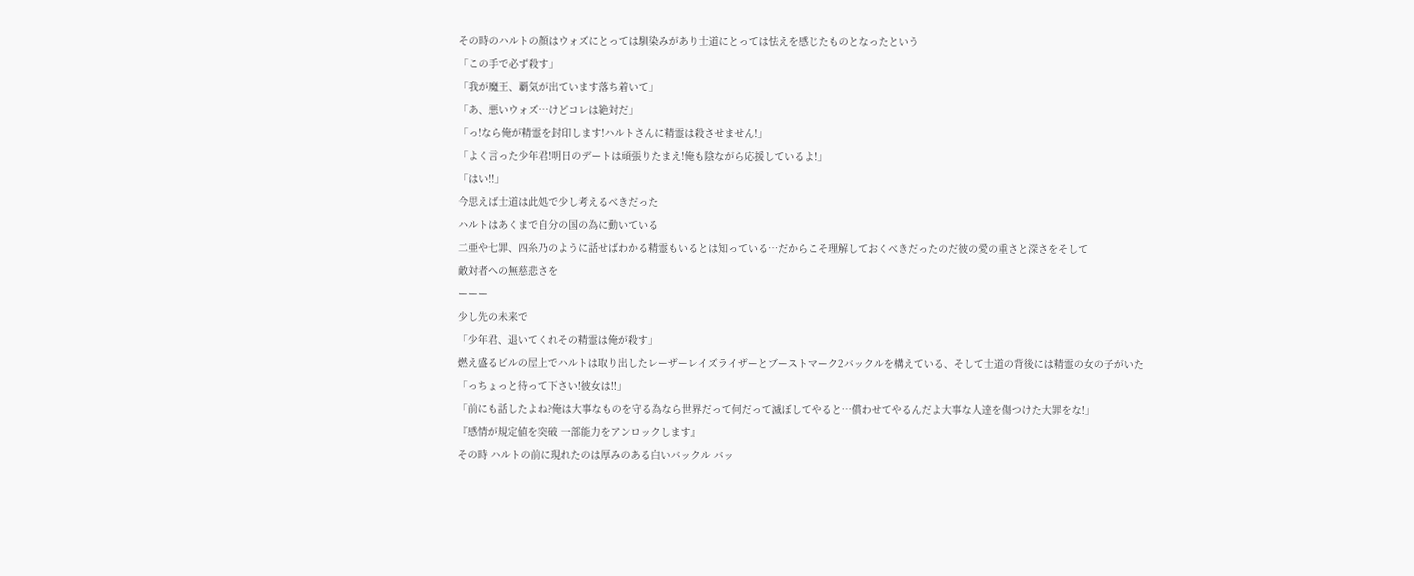その時のハルトの顔はウォズにとっては馴染みがあり士道にとっては怯えを感じたものとなったという
「この手で必ず殺す」
「我が魔王、覇気が出ています落ち着いて」
「あ、悪いウォズ…けどコレは絶対だ」
「っ!なら俺が精霊を封印します!ハルトさんに精霊は殺させません!」
「よく言った少年君!明日のデートは頑張りたまえ!俺も陰ながら応援しているよ!」
「はい!!」
今思えば士道は此処で少し考えるべきだった
ハルトはあくまで自分の国の為に動いている
二亜や七罪、四糸乃のように話せばわかる精霊もいるとは知っている…だからこそ理解しておくべきだったのだ彼の愛の重さと深さをそして
敵対者への無慈悲さを
ーーー
少し先の未来で
「少年君、退いてくれその精霊は俺が殺す」
燃え盛るビルの屋上でハルトは取り出したレーザーレイズライザーとブーストマーク2バックルを構えている、そして士道の背後には精霊の女の子がいた
「っちょっと待って下さい!彼女は!!」
「前にも話したよね?俺は大事なものを守る為なら世界だって何だって滅ぼしてやると…償わせてやるんだよ大事な人達を傷つけた大罪をな!」
『感情が規定値を突破 一部能力をアンロックします』
その時 ハルトの前に現れたのは厚みのある白いバックル バッ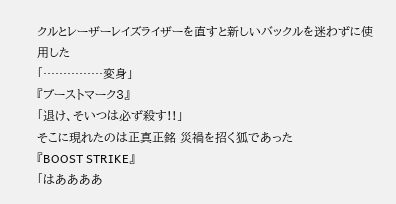クルとレーザーレイズライザーを直すと新しいバックルを迷わずに使用した
「……………変身」
『ブーストマーク3』
「退け、そいつは必ず殺す!!」
そこに現れたのは正真正銘 災禍を招く狐であった
『BOOST STRIKE』
「はああああ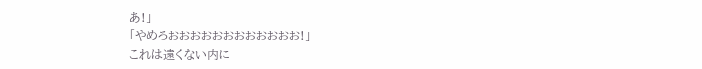あ!」
「やめろおおおおおおおおおおおお!」
これは遠くない内に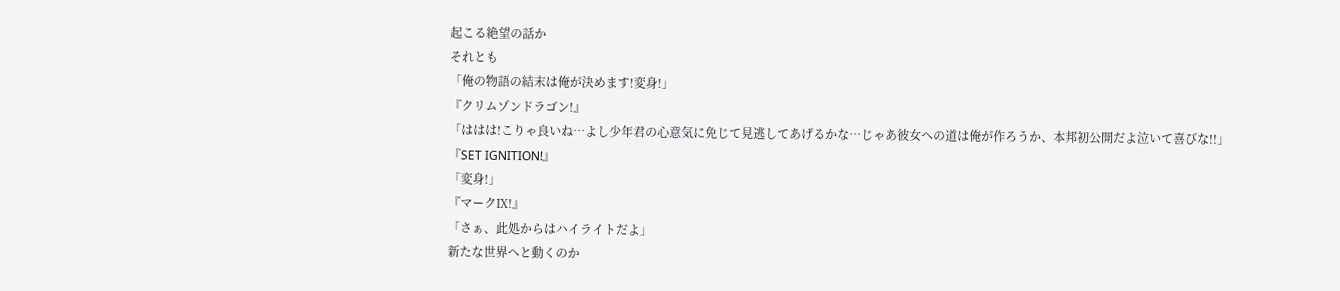起こる絶望の話か
それとも
「俺の物語の結末は俺が決めます!変身!」
『クリムゾンドラゴン!』
「ははは!こりゃ良いね…よし少年君の心意気に免じて見逃してあげるかな…じゃあ彼女への道は俺が作ろうか、本邦初公開だよ泣いて喜びな!!」
『SET IGNITION!』
「変身!」
『マークⅨ!』
「さぁ、此処からはハイライトだよ」
新たな世界へと動くのか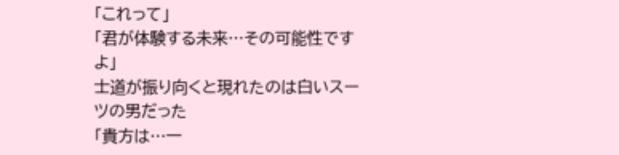「これって」
「君が体験する未来…その可能性ですよ」
士道が振り向くと現れたのは白いスーツの男だった
「貴方は…一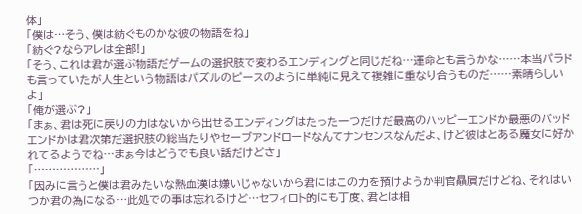体」
「僕は…そう、僕は紡ぐものかな彼の物語をね」
「紡ぐ?ならアレは全部!」
「そう、これは君が選ぶ物語だゲームの選択肢で変わるエンディングと同じだね…運命とも言うかな……本当パラドも言っていたが人生という物語はパズルのピースのように単純に見えて複雑に重なり合うものだ……素晴らしいよ」
「俺が選ぶ?」
「まぁ、君は死に戻りの力はないから出せるエンディングはたった一つだけだ最高のハッピーエンドか最悪のバッドエンドかは君次第だ選択肢の総当たりやセーブアンドロードなんてナンセンスなんだよ、けど彼はとある魔女に好かれてるようでね…まぁ今はどうでも良い話だけどさ」
「………………」
「因みに言うと僕は君みたいな熱血漢は嫌いじゃないから君にはこの力を預けようか判官贔屓だけどね、それはいつか君の為になる…此処での事は忘れるけど…セフィロト的にも丁度、君とは相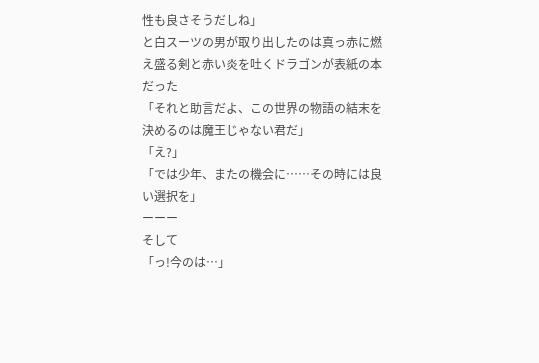性も良さそうだしね」
と白スーツの男が取り出したのは真っ赤に燃え盛る剣と赤い炎を吐くドラゴンが表紙の本だった
「それと助言だよ、この世界の物語の結末を決めるのは魔王じゃない君だ」
「え?」
「では少年、またの機会に……その時には良い選択を」
ーーー
そして
「っ!今のは…」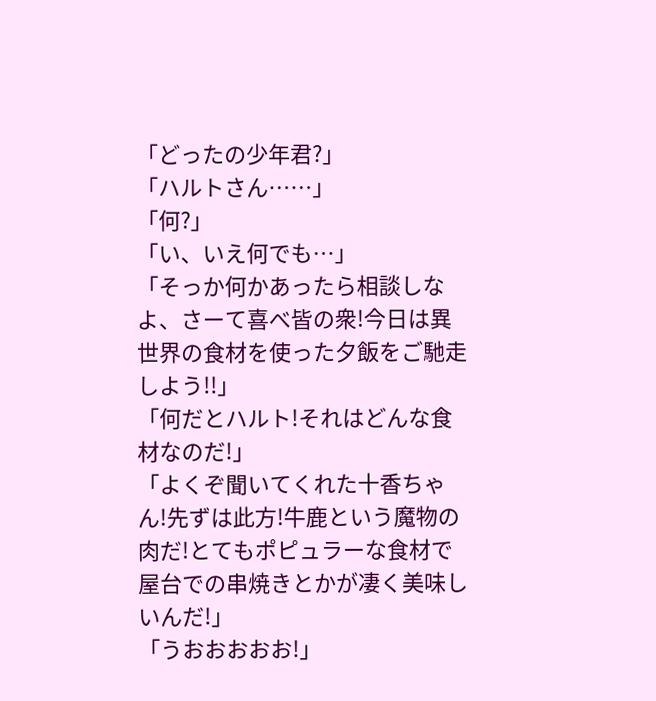「どったの少年君?」
「ハルトさん……」
「何?」
「い、いえ何でも…」
「そっか何かあったら相談しなよ、さーて喜べ皆の衆!今日は異世界の食材を使った夕飯をご馳走しよう!!」
「何だとハルト!それはどんな食材なのだ!」
「よくぞ聞いてくれた十香ちゃん!先ずは此方!牛鹿という魔物の肉だ!とてもポピュラーな食材で屋台での串焼きとかが凄く美味しいんだ!」
「うおおおおお!」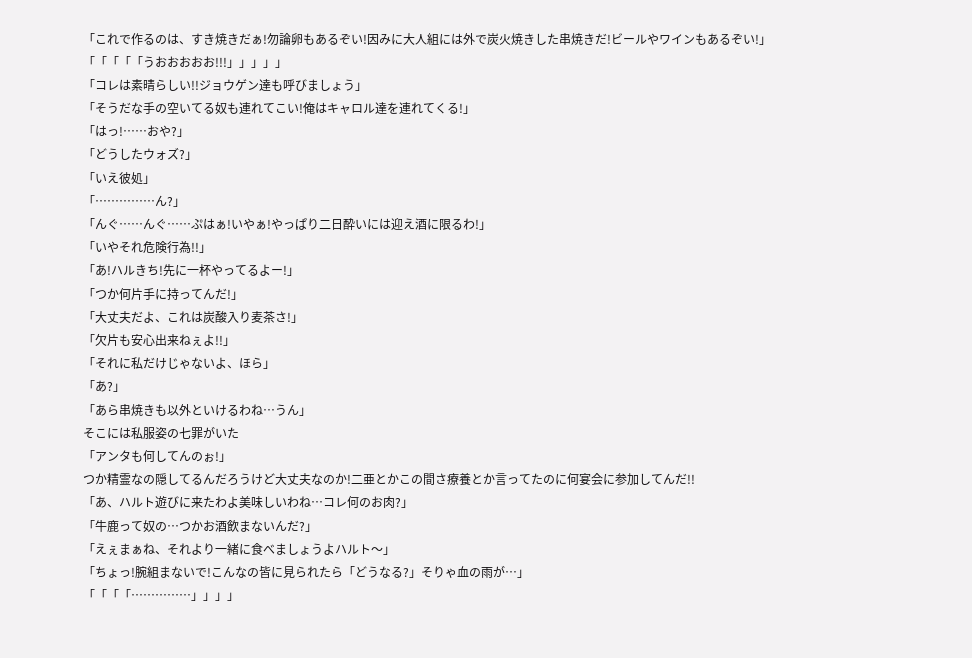「これで作るのは、すき焼きだぁ!勿論卵もあるぞい!因みに大人組には外で炭火焼きした串焼きだ!ビールやワインもあるぞい!」
「「「「「うおおおおお!!!」」」」」
「コレは素晴らしい!!ジョウゲン達も呼びましょう」
「そうだな手の空いてる奴も連れてこい!俺はキャロル達を連れてくる!」
「はっ!……おや?」
「どうしたウォズ?」
「いえ彼処」
「……………ん?」
「んぐ……んぐ……ぷはぁ!いやぁ!やっぱり二日酔いには迎え酒に限るわ!」
「いやそれ危険行為!!」
「あ!ハルきち!先に一杯やってるよー!」
「つか何片手に持ってんだ!」
「大丈夫だよ、これは炭酸入り麦茶さ!」
「欠片も安心出来ねぇよ!!」
「それに私だけじゃないよ、ほら」
「あ?」
「あら串焼きも以外といけるわね…うん」
そこには私服姿の七罪がいた
「アンタも何してんのぉ!」
つか精霊なの隠してるんだろうけど大丈夫なのか!二亜とかこの間さ療養とか言ってたのに何宴会に参加してんだ!!
「あ、ハルト遊びに来たわよ美味しいわね…コレ何のお肉?」
「牛鹿って奴の…つかお酒飲まないんだ?」
「えぇまぁね、それより一緒に食べましょうよハルト〜」
「ちょっ!腕組まないで!こんなの皆に見られたら「どうなる?」そりゃ血の雨が…」
「「「「……………」」」」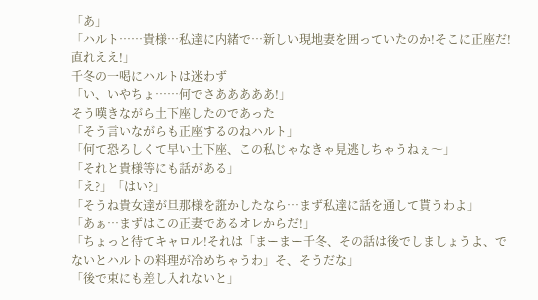「あ」
「ハルト……貴様…私達に内緒で…新しい現地妻を囲っていたのか!そこに正座だ!直れええ!」
千冬の一喝にハルトは迷わず
「い、いやちょ……何でさあああああ!」
そう嘆きながら土下座したのであった
「そう言いながらも正座するのねハルト」
「何て恐ろしくて早い土下座、この私じゃなきゃ見逃しちゃうねぇ〜」
「それと貴様等にも話がある」
「え?」「はい?」
「そうね貴女達が旦那様を誑かしたなら…まず私達に話を通して貰うわよ」
「あぁ…まずはこの正妻であるオレからだ!」
「ちょっと待てキャロル!それは「まーまー千冬、その話は後でしましょうよ、でないとハルトの料理が冷めちゃうわ」そ、そうだな」
「後で束にも差し入れないと」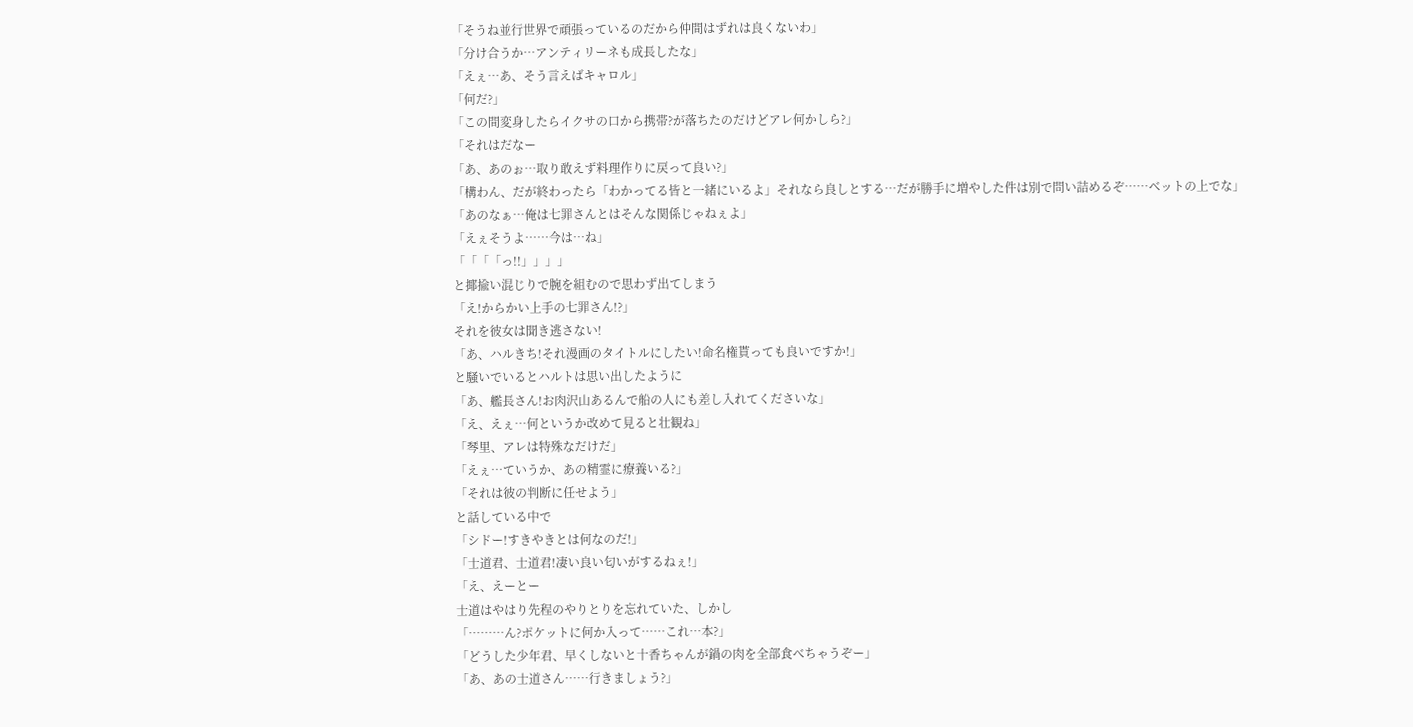「そうね並行世界で頑張っているのだから仲間はずれは良くないわ」
「分け合うか…アンティリーネも成長したな」
「えぇ…あ、そう言えばキャロル」
「何だ?」
「この間変身したらイクサの口から携帯?が落ちたのだけどアレ何かしら?」
「それはだなー
「あ、あのぉ…取り敢えず料理作りに戻って良い?」
「構わん、だが終わったら「わかってる皆と一緒にいるよ」それなら良しとする…だが勝手に増やした件は別で問い詰めるぞ……ベットの上でな」
「あのなぁ…俺は七罪さんとはそんな関係じゃねぇよ」
「えぇそうよ……今は…ね」
「「「「っ!!」」」」
と揶揄い混じりで腕を組むので思わず出てしまう
「え!からかい上手の七罪さん!?」
それを彼女は聞き逃さない!
「あ、ハルきち!それ漫画のタイトルにしたい!命名権貰っても良いですか!」
と騒いでいるとハルトは思い出したように
「あ、艦長さん!お肉沢山あるんで船の人にも差し入れてくださいな」
「え、えぇ…何というか改めて見ると壮観ね」
「琴里、アレは特殊なだけだ」
「えぇ…ていうか、あの精霊に療養いる?」
「それは彼の判断に任せよう」
と話している中で
「シドー!すきやきとは何なのだ!」
「士道君、士道君!凄い良い匂いがするねぇ!」
「え、えーとー
士道はやはり先程のやりとりを忘れていた、しかし
「………ん?ポケットに何か入って……これ…本?」
「どうした少年君、早くしないと十香ちゃんが鍋の肉を全部食べちゃうぞー」
「あ、あの士道さん……行きましょう?」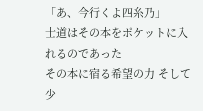「あ、今行くよ四糸乃」
士道はその本をポケットに入れるのであった
その本に宿る希望の力 そして少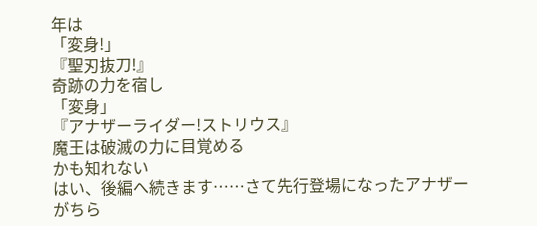年は
「変身!」
『聖刃抜刀!』
奇跡の力を宿し
「変身」
『アナザーライダー!ストリウス』
魔王は破滅の力に目覚める
かも知れない
はい、後編へ続きます……さて先行登場になったアナザーがちら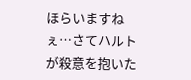ほらいますねぇ…さてハルトが殺意を抱いた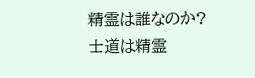精霊は誰なのか?士道は精霊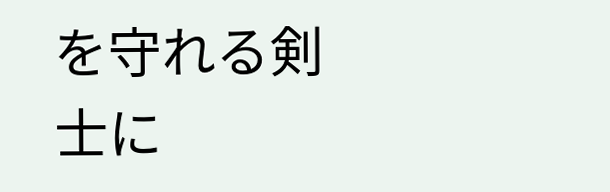を守れる剣士に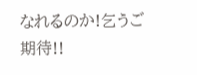なれるのか!乞うご期待!!